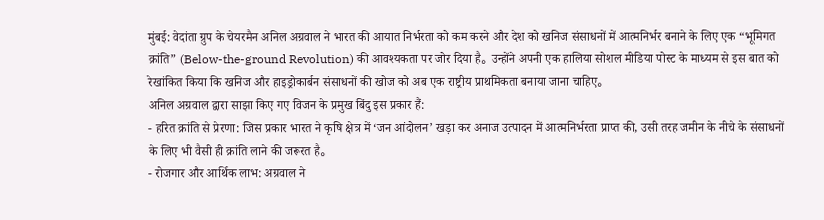मुंबई: वेदांता ग्रुप के चेयरमैन अनिल अग्रवाल ने भारत की आयात निर्भरता को कम करने और देश को खनिज संसाधनों में आत्मनिर्भर बनाने के लिए एक “भूमिगत क्रांति” (Below-the-ground Revolution) की आवश्यकता पर जोर दिया है。 उन्होंने अपनी एक हालिया सोशल मीडिया पोस्ट के माध्यम से इस बात को रेखांकित किया कि खनिज और हाइड्रोकार्बन संसाधनों की खोज को अब एक राष्ट्रीय प्राथमिकता बनाया जाना चाहिए。
अनिल अग्रवाल द्वारा साझा किए गए विजन के प्रमुख बिंदु इस प्रकार हैं:
- हरित क्रांति से प्रेरणा: जिस प्रकार भारत ने कृषि क्षेत्र में ‘जन आंदोलन’ खड़ा कर अनाज उत्पादन में आत्मनिर्भरता प्राप्त की, उसी तरह जमीन के नीचे के संसाधनों के लिए भी वैसी ही क्रांति लाने की जरूरत है。
- रोजगार और आर्थिक लाभ: अग्रवाल ने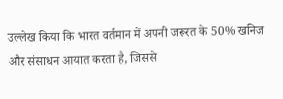उल्लेख किया कि भारत वर्तमान में अपनी जरूरत के 50% खनिज और संसाधन आयात करता है, जिससे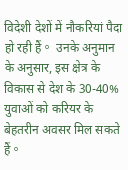विदेशी देशों में नौकरियां पैदा हो रही हैं。 उनके अनुमान के अनुसार, इस क्षेत्र के विकास से देश के 30-40% युवाओं को करियर के बेहतरीन अवसर मिल सकते हैं。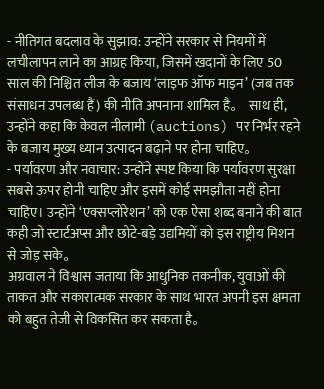- नीतिगत बदलाव के सुझाव: उन्होंने सरकार से नियमों में लचीलापन लाने का आग्रह किया, जिसमें खदानों के लिए 50 साल की निश्चित लीज के बजाय ‘लाइफ ऑफ माइन’ (जब तक संसाधन उपलब्ध हैं) की नीति अपनाना शामिल है。 साथ ही, उन्होंने कहा कि केवल नीलामी (auctions) पर निर्भर रहने के बजाय मुख्य ध्यान उत्पादन बढ़ाने पर होना चाहिए。
- पर्यावरण और नवाचार: उन्होंने स्पष्ट किया कि पर्यावरण सुरक्षा सबसे ऊपर होनी चाहिए और इसमें कोई समझौता नहीं होना चाहिए। उन्होंने ‘एक्सप्लोरेशन’ को एक ऐसा शब्द बनाने की बात कही जो स्टार्टअप्स और छोटे-बड़े उद्यमियों को इस राष्ट्रीय मिशन से जोड़ सके。
अग्रवाल ने विश्वास जताया कि आधुनिक तकनीक, युवाओं की ताकत और सकारात्मक सरकार के साथ भारत अपनी इस क्षमता को बहुत तेजी से विकसित कर सकता है。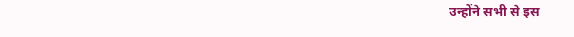उन्होंने सभी से इस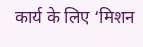कार्य के लिए ‘मिशन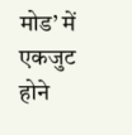मोड’ में एकजुट होने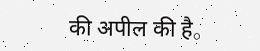की अपील की है。